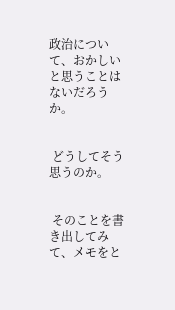政治について、おかしいと思うことはないだろうか。


 どうしてそう思うのか。


 そのことを書き出してみて、メモをと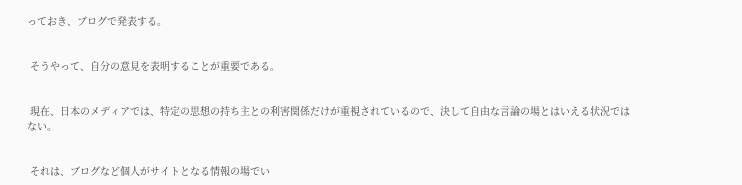っておき、ブログで発表する。


 そうやって、自分の意見を表明することが重要である。


 現在、日本のメディアでは、特定の思想の持ち主との利害関係だけが重視されているので、決して自由な言論の場とはいえる状況ではない。


 それは、ブログなど個人がサイトとなる情報の場でい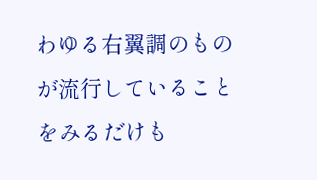わゆる右翼調のものが流行していることをみるだけも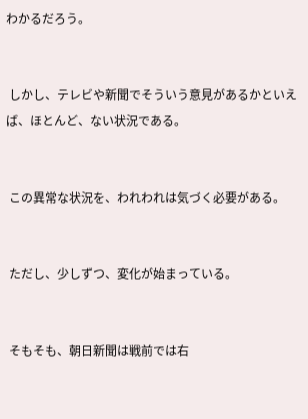わかるだろう。


 しかし、テレビや新聞でそういう意見があるかといえば、ほとんど、ない状況である。


 この異常な状況を、われわれは気づく必要がある。


 ただし、少しずつ、変化が始まっている。


 そもそも、朝日新聞は戦前では右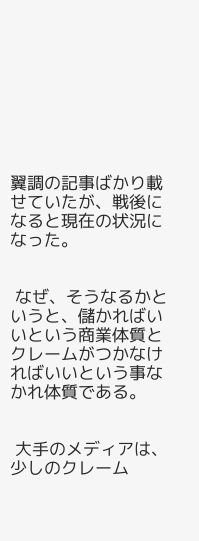翼調の記事ばかり載せていたが、戦後になると現在の状況になった。


 なぜ、そうなるかというと、儲かればいいという商業体質とクレームがつかなければいいという事なかれ体質である。


 大手のメディアは、少しのクレーム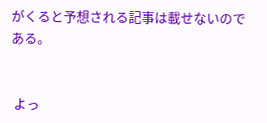がくると予想される記事は載せないのである。


 よっ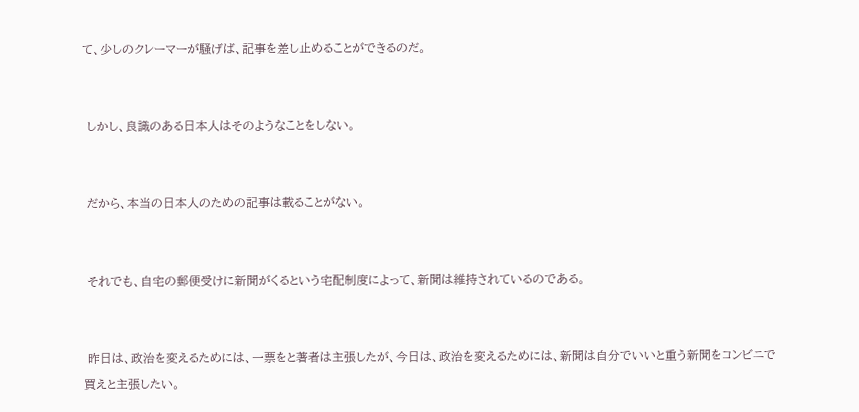て、少しのクレーマーが騒げば、記事を差し止めることができるのだ。


 しかし、良識のある日本人はそのようなことをしない。


 だから、本当の日本人のための記事は載ることがない。


 それでも、自宅の郵便受けに新聞がくるという宅配制度によって、新聞は維持されているのである。


 昨日は、政治を変えるためには、一票をと著者は主張したが、今日は、政治を変えるためには、新聞は自分でいいと重う新聞をコンビニで買えと主張したい。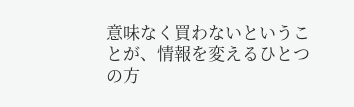意味なく買わないということが、情報を変えるひとつの方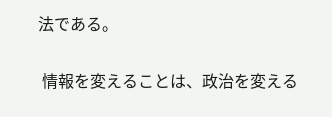法である。


 情報を変えることは、政治を変える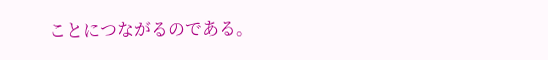ことにつながるのである。